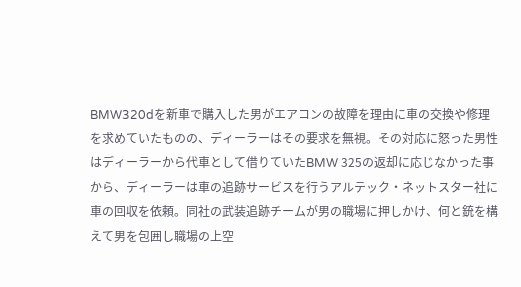BMW320dを新車で購入した男がエアコンの故障を理由に車の交換や修理を求めていたものの、ディーラーはその要求を無視。その対応に怒った男性はディーラーから代車として借りていたBMW 325の返却に応じなかった事から、ディーラーは車の追跡サービスを行うアルテック・ネットスター社に車の回収を依頼。同社の武装追跡チームが男の職場に押しかけ、何と銃を構えて男を包囲し職場の上空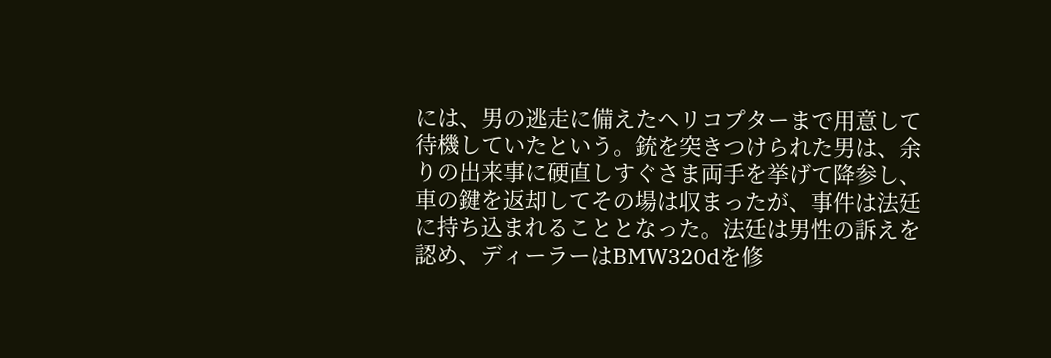には、男の逃走に備えたヘリコプターまで用意して待機していたという。銃を突きつけられた男は、余りの出来事に硬直しすぐさま両手を挙げて降参し、車の鍵を返却してその場は収まったが、事件は法廷に持ち込まれることとなった。法廷は男性の訴えを認め、ディーラーはBMW320dを修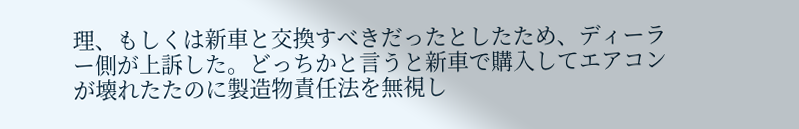理、もしくは新車と交換すべきだったとしたため、ディーラー側が上訴した。どっちかと言うと新車で購入してエアコンが壊れたたのに製造物責任法を無視し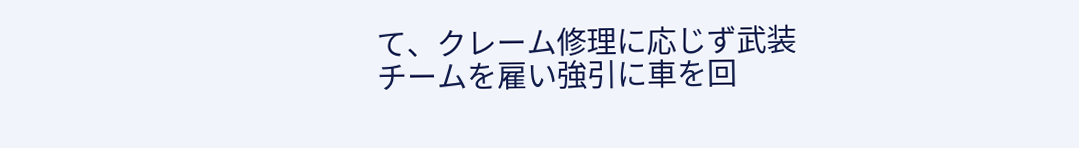て、クレーム修理に応じず武装チームを雇い強引に車を回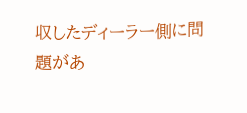収したディーラー側に問題があ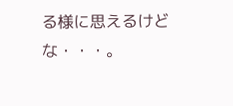る様に思えるけどな・・・。